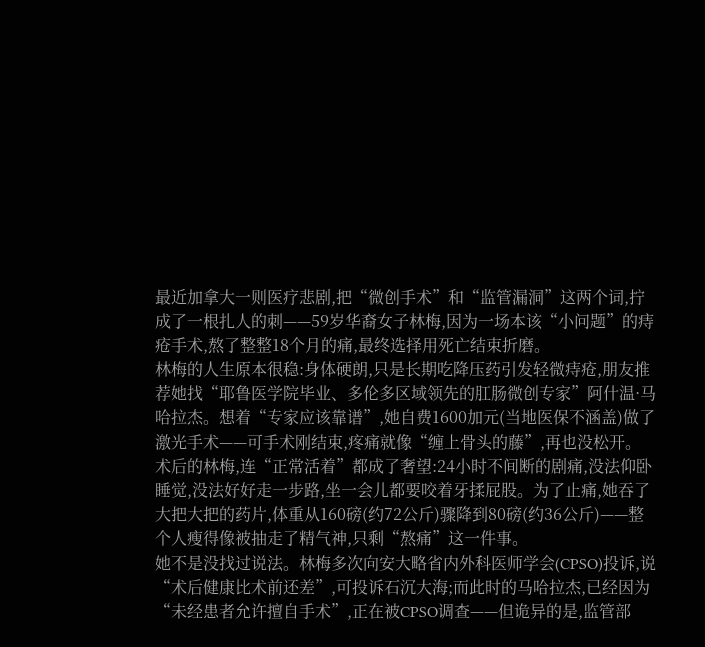最近加拿大一则医疗悲剧,把“微创手术”和“监管漏洞”这两个词,拧成了一根扎人的刺——59岁华裔女子林梅,因为一场本该“小问题”的痔疮手术,熬了整整18个月的痛,最终选择用死亡结束折磨。
林梅的人生原本很稳:身体硬朗,只是长期吃降压药引发轻微痔疮,朋友推荐她找“耶鲁医学院毕业、多伦多区域领先的肛肠微创专家”阿什温·马哈拉杰。想着“专家应该靠谱”,她自费1600加元(当地医保不涵盖)做了激光手术——可手术刚结束,疼痛就像“缠上骨头的藤”,再也没松开。
术后的林梅,连“正常活着”都成了奢望:24小时不间断的剧痛,没法仰卧睡觉,没法好好走一步路,坐一会儿都要咬着牙揉屁股。为了止痛,她吞了大把大把的药片,体重从160磅(约72公斤)骤降到80磅(约36公斤)——整个人瘦得像被抽走了精气神,只剩“熬痛”这一件事。
她不是没找过说法。林梅多次向安大略省内外科医师学会(CPSO)投诉,说“术后健康比术前还差”,可投诉石沉大海;而此时的马哈拉杰,已经因为“未经患者允许擅自手术”,正在被CPSO调查——但诡异的是,监管部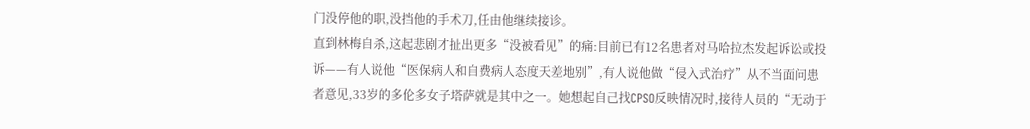门没停他的职,没挡他的手术刀,任由他继续接诊。
直到林梅自杀,这起悲剧才扯出更多“没被看见”的痛:目前已有12名患者对马哈拉杰发起诉讼或投诉——有人说他“医保病人和自费病人态度天差地别”,有人说他做“侵入式治疗”从不当面问患者意见,33岁的多伦多女子塔萨就是其中之一。她想起自己找CPSO反映情况时,接待人员的“无动于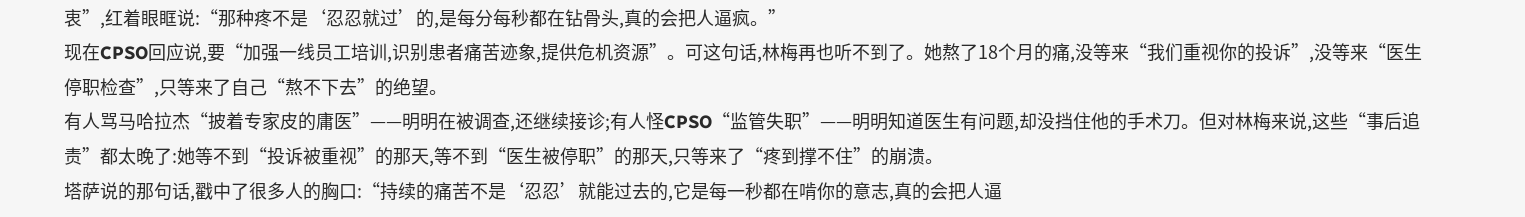衷”,红着眼眶说:“那种疼不是‘忍忍就过’的,是每分每秒都在钻骨头,真的会把人逼疯。”
现在CPSO回应说,要“加强一线员工培训,识别患者痛苦迹象,提供危机资源”。可这句话,林梅再也听不到了。她熬了18个月的痛,没等来“我们重视你的投诉”,没等来“医生停职检查”,只等来了自己“熬不下去”的绝望。
有人骂马哈拉杰“披着专家皮的庸医”——明明在被调查,还继续接诊;有人怪CPSO“监管失职”——明明知道医生有问题,却没挡住他的手术刀。但对林梅来说,这些“事后追责”都太晚了:她等不到“投诉被重视”的那天,等不到“医生被停职”的那天,只等来了“疼到撑不住”的崩溃。
塔萨说的那句话,戳中了很多人的胸口:“持续的痛苦不是‘忍忍’就能过去的,它是每一秒都在啃你的意志,真的会把人逼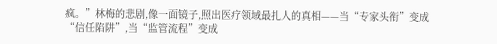疯。”林梅的悲剧,像一面镜子,照出医疗领域最扎人的真相——当“专家头衔”变成“信任陷阱”,当“监管流程”变成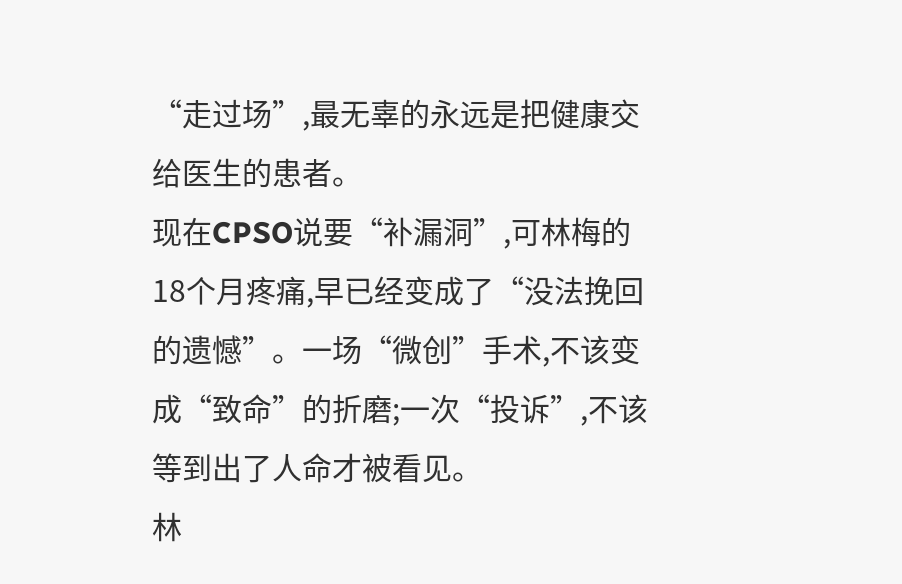“走过场”,最无辜的永远是把健康交给医生的患者。
现在CPSO说要“补漏洞”,可林梅的18个月疼痛,早已经变成了“没法挽回的遗憾”。一场“微创”手术,不该变成“致命”的折磨;一次“投诉”,不该等到出了人命才被看见。
林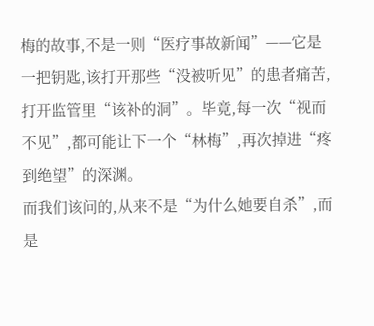梅的故事,不是一则“医疗事故新闻”——它是一把钥匙,该打开那些“没被听见”的患者痛苦,打开监管里“该补的洞”。毕竟,每一次“视而不见”,都可能让下一个“林梅”,再次掉进“疼到绝望”的深渊。
而我们该问的,从来不是“为什么她要自杀”,而是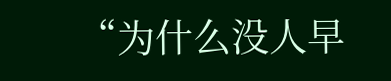“为什么没人早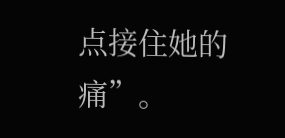点接住她的痛”。